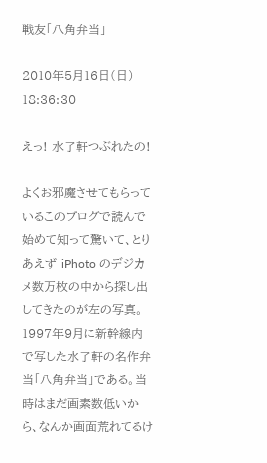戦友「八角弁当」

2010年5月16日(日) 18:36:30

えっ! 水了軒つぶれたの!

よくお邪魔させてもらっているこのブログで読んで始めて知って驚いて、とりあえず iPhoto のデジカメ数万枚の中から探し出してきたのが左の写真。1997年9月に新幹線内で写した水了軒の名作弁当「八角弁当」である。当時はまだ画素数低いから、なんか画面荒れてるけ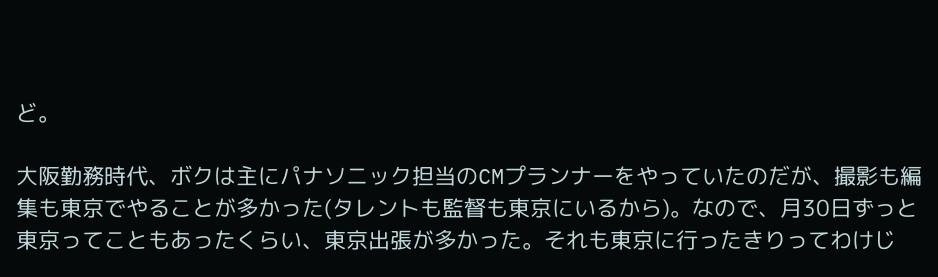ど。

大阪勤務時代、ボクは主にパナソニック担当のCMプランナーをやっていたのだが、撮影も編集も東京でやることが多かった(タレントも監督も東京にいるから)。なので、月30日ずっと東京ってこともあったくらい、東京出張が多かった。それも東京に行ったきりってわけじ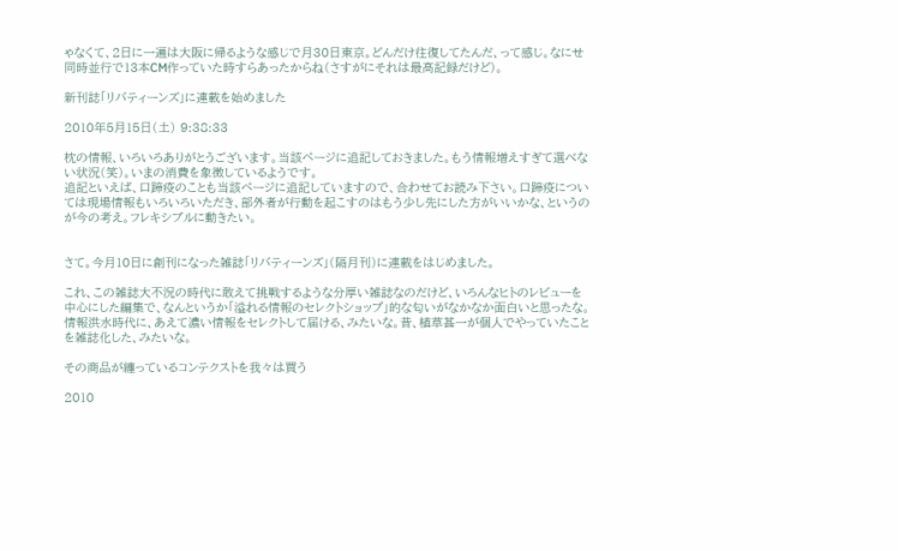ゃなくて、2日に一遍は大阪に帰るような感じで月30日東京。どんだけ往復してたんだ、って感じ。なにせ同時並行で13本CM作っていた時すらあったからね(さすがにそれは最高記録だけど)。

新刊誌「リバティーンズ」に連載を始めました

2010年5月15日(土) 9:38:33

枕の情報、いろいろありがとうございます。当該ページに追記しておきました。もう情報増えすぎて選べない状況(笑)。いまの消費を象徴しているようです。
追記といえば、口蹄疫のことも当該ページに追記していますので、合わせてお読み下さい。口蹄疫については現場情報もいろいろいただき、部外者が行動を起こすのはもう少し先にした方がいいかな、というのが今の考え。フレキシブルに動きたい。


さて。今月10日に創刊になった雑誌「リバティーンズ」(隔月刊)に連載をはじめました。

これ、この雑誌大不況の時代に敢えて挑戦するような分厚い雑誌なのだけど、いろんなヒトのレビューを中心にした編集で、なんというか「溢れる情報のセレクトショップ」的な匂いがなかなか面白いと思ったな。情報洪水時代に、あえて濃い情報をセレクトして届ける、みたいな。昔、植草甚一が個人でやっていたことを雑誌化した、みたいな。

その商品が纏っているコンテクストを我々は買う

2010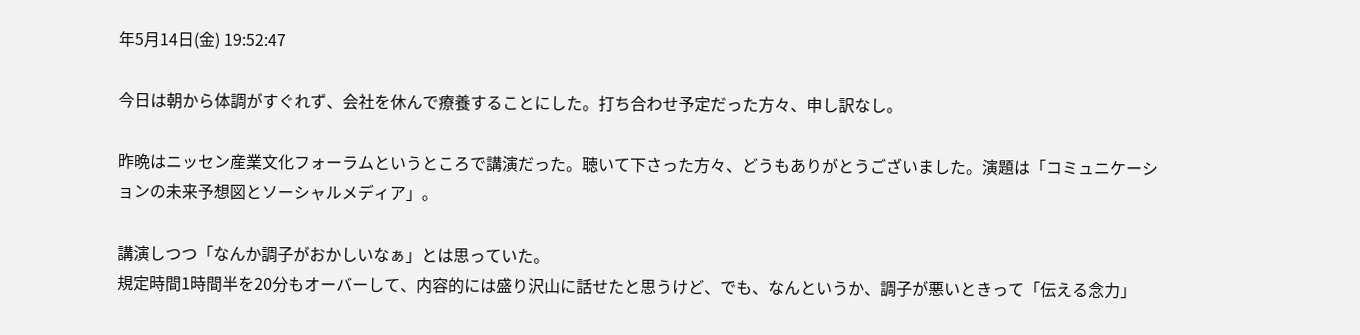年5月14日(金) 19:52:47

今日は朝から体調がすぐれず、会社を休んで療養することにした。打ち合わせ予定だった方々、申し訳なし。

昨晩はニッセン産業文化フォーラムというところで講演だった。聴いて下さった方々、どうもありがとうございました。演題は「コミュニケーションの未来予想図とソーシャルメディア」。

講演しつつ「なんか調子がおかしいなぁ」とは思っていた。
規定時間1時間半を20分もオーバーして、内容的には盛り沢山に話せたと思うけど、でも、なんというか、調子が悪いときって「伝える念力」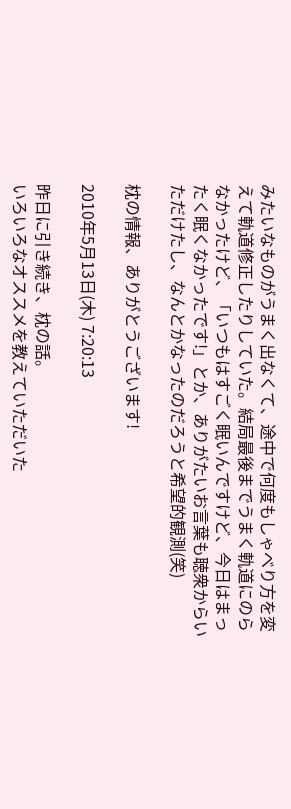みたいなものがうまく出なくて、途中で何度もしゃべり方を変えて軌道修正したりしていた。結局最後までうまく軌道にのらなかったけど、「いつもはすごく眠いんですけど、今日はまったく眠くなかったです!」とか、ありがたいお言葉も聴衆からいただけたし、なんとかなったのだろうと希望的観測(笑)

枕の情報、ありがとうございます!

2010年5月13日(木) 7:20:13

昨日に引き続き、枕の話。
いろいろなオススメを教えていただいた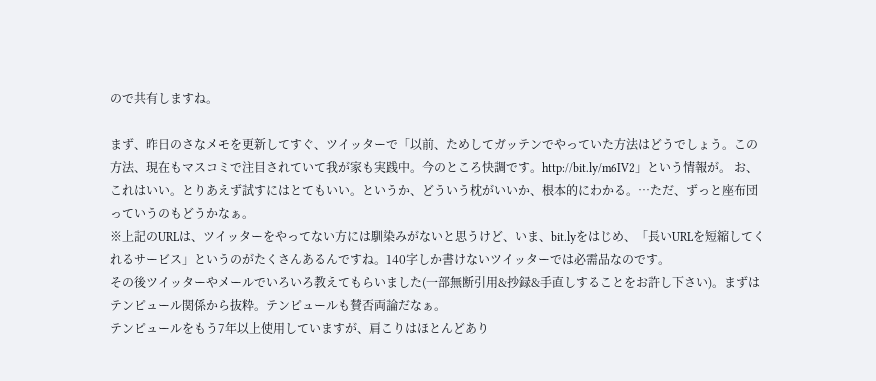ので共有しますね。

まず、昨日のさなメモを更新してすぐ、ツイッターで「以前、ためしてガッテンでやっていた方法はどうでしょう。この方法、現在もマスコミで注目されていて我が家も実践中。今のところ快調です。http://bit.ly/m6IV2」という情報が。 お、これはいい。とりあえず試すにはとてもいい。というか、どういう枕がいいか、根本的にわかる。…ただ、ずっと座布団っていうのもどうかなぁ。
※上記のURLは、ツイッターをやってない方には馴染みがないと思うけど、いま、bit.lyをはじめ、「長いURLを短縮してくれるサービス」というのがたくさんあるんですね。140字しか書けないツイッターでは必需品なのです。
その後ツイッターやメールでいろいろ教えてもらいました(一部無断引用&抄録&手直しすることをお許し下さい)。まずはテンピュール関係から抜粋。テンピュールも賛否両論だなぁ。
テンピュールをもう7年以上使用していますが、肩こりはほとんどあり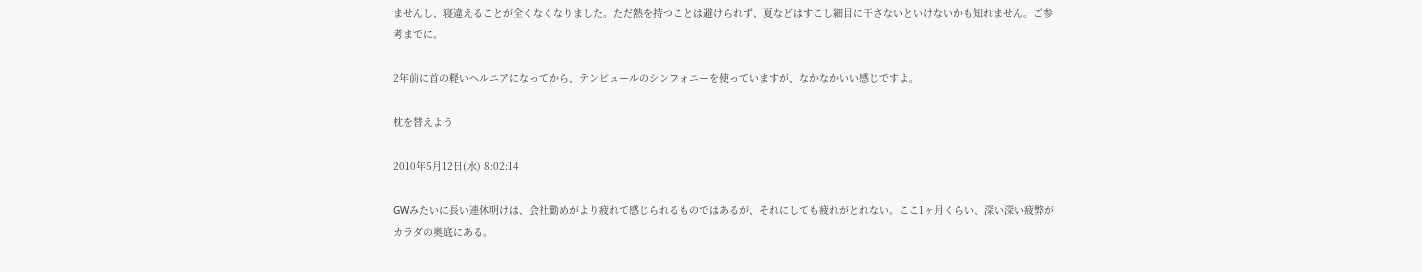ませんし、寝違えることが全くなくなりました。ただ熱を持つことは避けられず、夏などはすこし細目に干さないといけないかも知れません。ご参考までに。

2年前に首の軽いヘルニアになってから、テンピュールのシンフォニーを使っていますが、なかなかいい感じですよ。

枕を替えよう

2010年5月12日(水) 8:02:14

GWみたいに長い連休明けは、会社勤めがより疲れて感じられるものではあるが、それにしても疲れがとれない。ここ1ヶ月くらい、深い深い疲弊がカラダの奥底にある。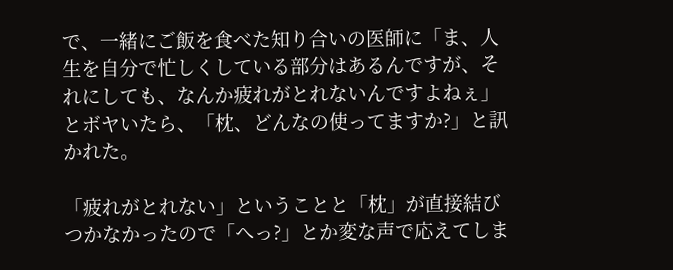で、一緒にご飯を食べた知り合いの医師に「ま、人生を自分で忙しくしている部分はあるんですが、それにしても、なんか疲れがとれないんですよねぇ」とボヤいたら、「枕、どんなの使ってますか?」と訊かれた。

「疲れがとれない」ということと「枕」が直接結びつかなかったので「へっ?」とか変な声で応えてしま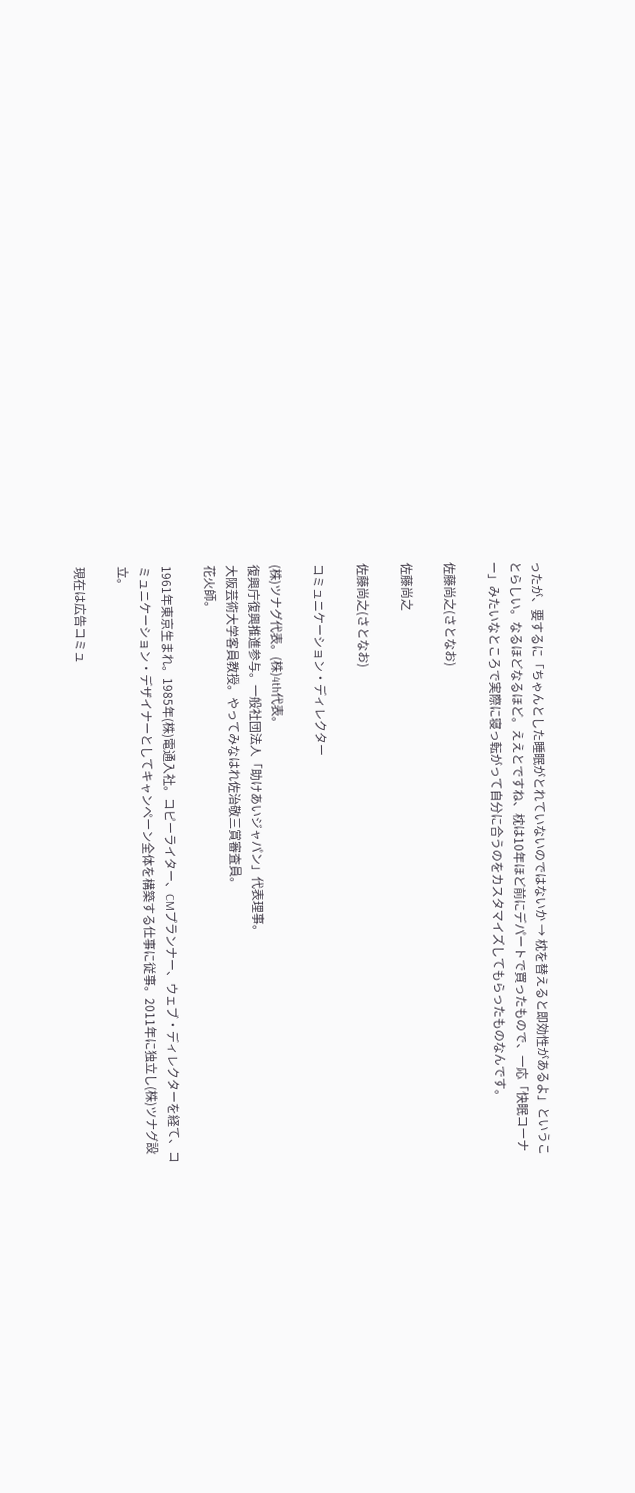ったが、要するに「ちゃんとした睡眠がとれていないのではないか → 枕を替えると即効性があるよ」ということらしい。なるほどなるほど。ええとですね、枕は10年ほど前にデパートで買ったもので、一応「快眠コーナー」みたいなところで実際に寝っ転がって自分に合うのをカスタマイズしてもらったものなんです。

佐藤尚之(さとなお)

佐藤尚之

佐藤尚之(さとなお)

コミュニケーション・ディレクター

(株)ツナグ代表。(株)4th代表。
復興庁復興推進参与。一般社団法人「助けあいジャパン」代表理事。
大阪芸術大学客員教授。やってみなはれ佐治敬三賞審査員。
花火師。

1961年東京生まれ。1985年(株)電通入社。コピーライター、CMプランナー、ウェブ・ディレクターを経て、コミュニケーション・デザイナーとしてキャンペーン全体を構築する仕事に従事。2011年に独立し(株)ツナグ設立。

現在は広告コミュ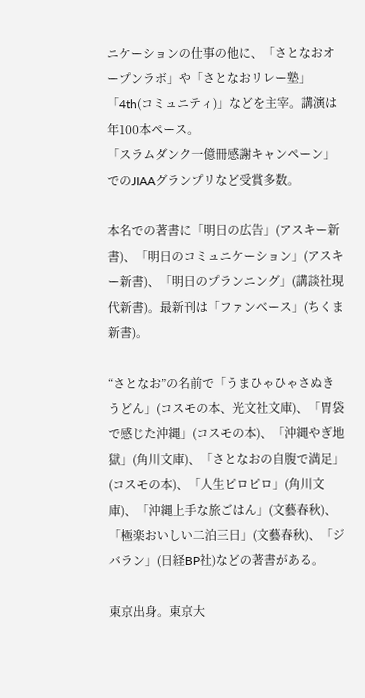ニケーションの仕事の他に、「さとなおオープンラボ」や「さとなおリレー塾」「4th(コミュニティ)」などを主宰。講演は年100本ペース。
「スラムダンク一億冊感謝キャンペーン」でのJIAAグランプリなど受賞多数。

本名での著書に「明日の広告」(アスキー新書)、「明日のコミュニケーション」(アスキー新書)、「明日のプランニング」(講談社現代新書)。最新刊は「ファンベース」(ちくま新書)。

“さとなお”の名前で「うまひゃひゃさぬきうどん」(コスモの本、光文社文庫)、「胃袋で感じた沖縄」(コスモの本)、「沖縄やぎ地獄」(角川文庫)、「さとなおの自腹で満足」(コスモの本)、「人生ピロピロ」(角川文庫)、「沖縄上手な旅ごはん」(文藝春秋)、「極楽おいしい二泊三日」(文藝春秋)、「ジバラン」(日経BP社)などの著書がある。

東京出身。東京大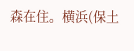森在住。横浜(保土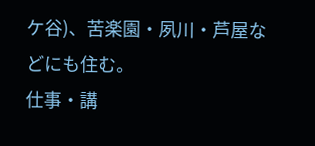ケ谷)、苦楽園・夙川・芦屋などにも住む。
仕事・講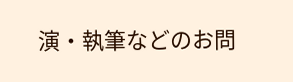演・執筆などのお問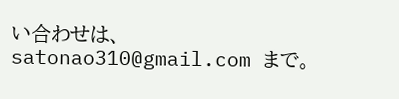い合わせは、satonao310@gmail.com まで。